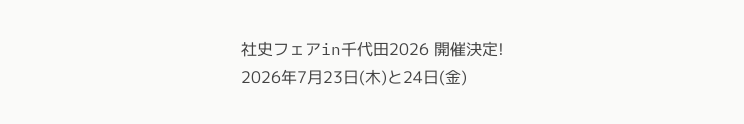社史フェアin千代田2026 開催決定!
2026年7月23日(木)と24日(金)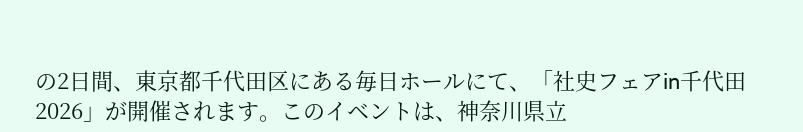の2日間、東京都千代田区にある毎日ホールにて、「社史フェアin千代田2026」が開催されます。このイベントは、神奈川県立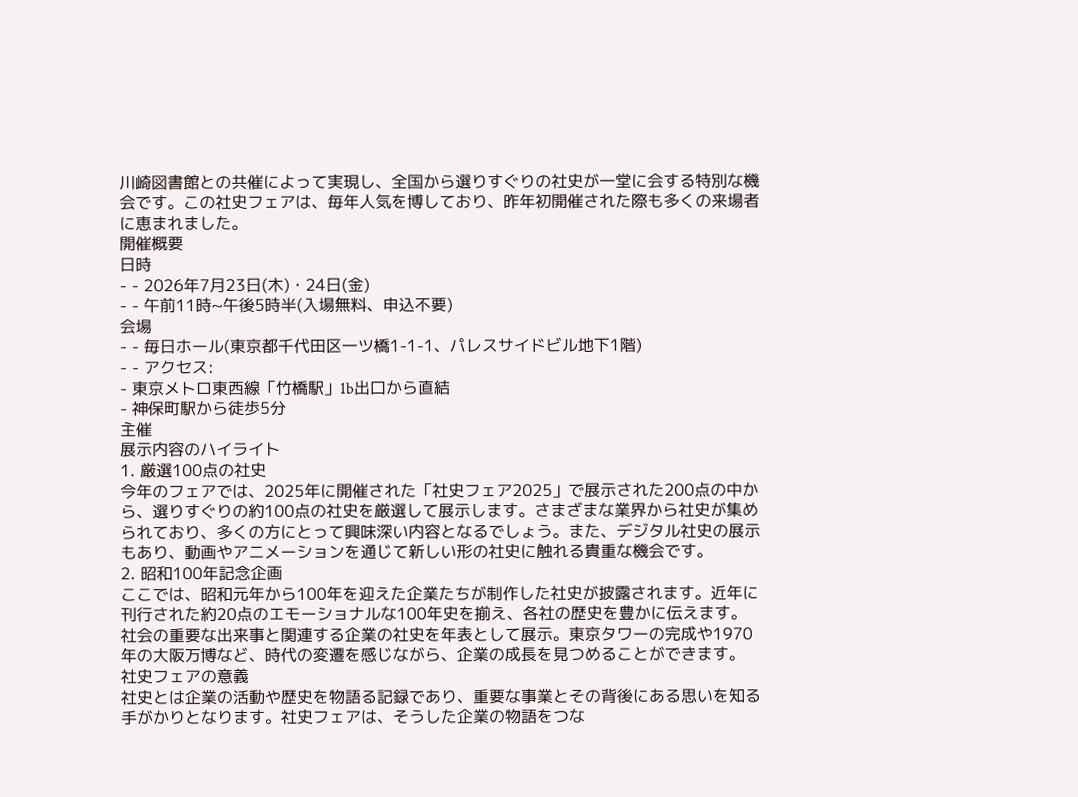川崎図書館との共催によって実現し、全国から選りすぐりの社史が一堂に会する特別な機会です。この社史フェアは、毎年人気を博しており、昨年初開催された際も多くの来場者に恵まれました。
開催概要
日時
- - 2026年7月23日(木)・24日(金)
- - 午前11時~午後5時半(入場無料、申込不要)
会場
- - 毎日ホール(東京都千代田区一ツ橋1-1-1、パレスサイドビル地下1階)
- - アクセス:
- 東京メトロ東西線「竹橋駅」1b出口から直結
- 神保町駅から徒歩5分
主催
展示内容のハイライト
1. 厳選100点の社史
今年のフェアでは、2025年に開催された「社史フェア2025」で展示された200点の中から、選りすぐりの約100点の社史を厳選して展示します。さまざまな業界から社史が集められており、多くの方にとって興味深い内容となるでしょう。また、デジタル社史の展示もあり、動画やアニメーションを通じて新しい形の社史に触れる貴重な機会です。
2. 昭和100年記念企画
ここでは、昭和元年から100年を迎えた企業たちが制作した社史が披露されます。近年に刊行された約20点のエモーショナルな100年史を揃え、各社の歴史を豊かに伝えます。
社会の重要な出来事と関連する企業の社史を年表として展示。東京タワーの完成や1970年の大阪万博など、時代の変遷を感じながら、企業の成長を見つめることができます。
社史フェアの意義
社史とは企業の活動や歴史を物語る記録であり、重要な事業とその背後にある思いを知る手がかりとなります。社史フェアは、そうした企業の物語をつな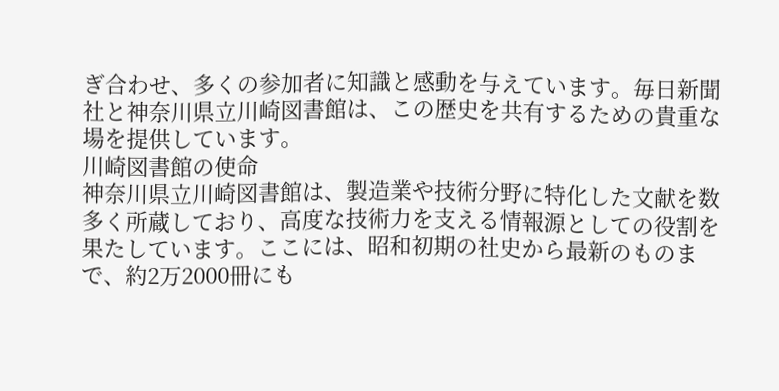ぎ合わせ、多くの参加者に知識と感動を与えています。毎日新聞社と神奈川県立川崎図書館は、この歴史を共有するための貴重な場を提供しています。
川崎図書館の使命
神奈川県立川崎図書館は、製造業や技術分野に特化した文献を数多く所蔵しており、高度な技術力を支える情報源としての役割を果たしています。ここには、昭和初期の社史から最新のものまで、約2万2000冊にも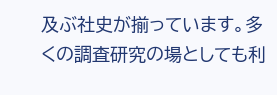及ぶ社史が揃っています。多くの調査研究の場としても利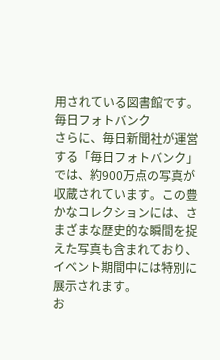用されている図書館です。
毎日フォトバンク
さらに、毎日新聞社が運営する「毎日フォトバンク」では、約900万点の写真が収蔵されています。この豊かなコレクションには、さまざまな歴史的な瞬間を捉えた写真も含まれており、イベント期間中には特別に展示されます。
お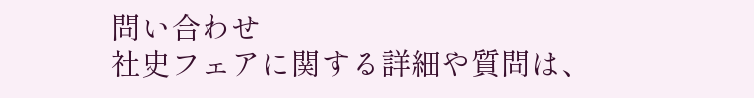問い合わせ
社史フェアに関する詳細や質問は、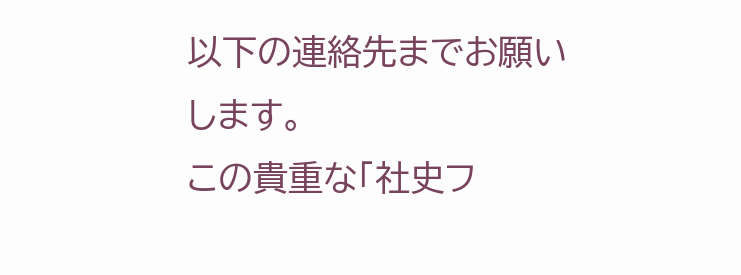以下の連絡先までお願いします。
この貴重な「社史フ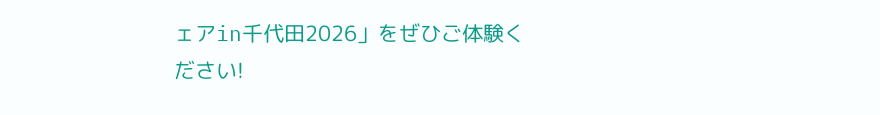ェアin千代田2026」をぜひご体験ください!